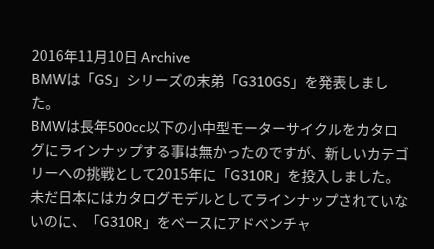2016年11月10日 Archive
BMWは「GS」シリーズの末弟「G310GS」を発表しました。
BMWは長年500cc以下の小中型モーターサイクルをカタログにラインナップする事は無かったのですが、新しいカテゴリーへの挑戦として2015年に「G310R」を投入しました。未だ日本にはカタログモデルとしてラインナップされていないのに、「G310R」をベースにアドベンチャ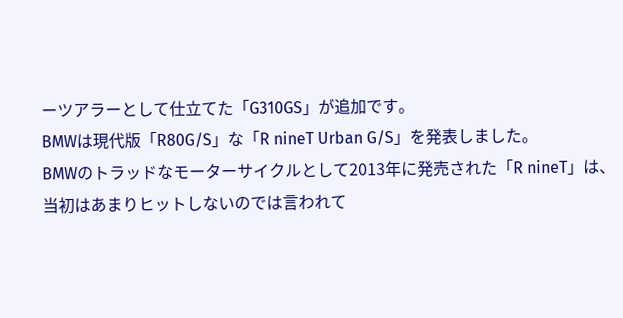ーツアラーとして仕立てた「G310GS」が追加です。
BMWは現代版「R80G/S」な「R nineT Urban G/S」を発表しました。
BMWのトラッドなモーターサイクルとして2013年に発売された「R nineT」は、当初はあまりヒットしないのでは言われて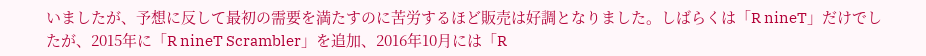いましたが、予想に反して最初の需要を満たすのに苦労するほど販売は好調となりました。しばらくは「R nineT」だけでしたが、2015年に「R nineT Scrambler」を追加、2016年10月には「R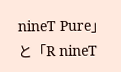nineT Pure」と「R nineT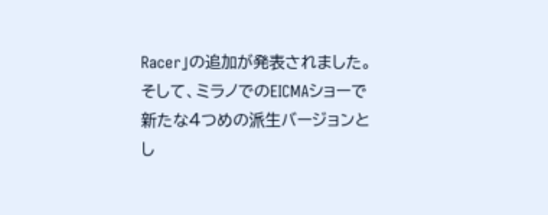Racer」の追加が発表されました。そして、ミラノでのEICMAショーで新たな4つめの派生バージョンとし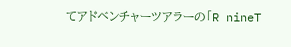てアドベンチャーツアラーの「R nineT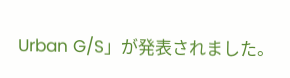Urban G/S」が発表されました。